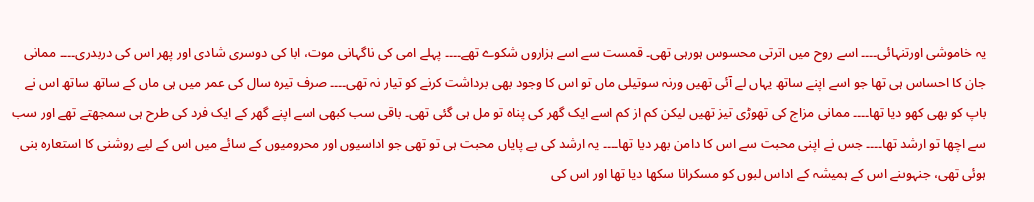یہ خاموشی اورتنہائی۔۔۔۔ اسے روح میں اترتی محسوس ہورہی تھی۔ قمست سے اسے ہزاروں شکوے تھے۔۔۔۔ پہلے امی کی ناگہانی موت، ابا کی دوسری شادی اور پھر اس کی دربدری۔۔۔۔ ممانی جان کا احساس ہی تھا جو اسے اپنے ساتھ یہاں لے آئی تھیں ورنہ سوتیلی ماں تو اس کا وجود بھی برداشت کرنے کو تیار نہ تھی۔۔۔۔ صرف تیرہ سال کی عمر میں ہی ماں کے ساتھ ساتھ اس نے باپ کو بھی کھو دیا تھا۔۔۔۔ ممانی مزاج کی تھوڑی تیز تھیں لیکن کم از کم اسے ایک گھر کی پناہ تو مل ہی گئی تھی۔ باقی سب کبھی اسے اپنے گھر کے ایک فرد کی طرح ہی سمجھتے تھے اور سب سے اچھا تو ارشد تھا۔۔۔۔ جس نے اپنی محبت سے اس کا دامن بھر دیا تھا۔۔۔۔ یہ ارشد کی بے پایاں محبت ہی تو تھی جو اداسیوں اور محرومیوں کے سائے میں اس کے لیے روشنی کا استعارہ بنی ہوئی تھی، جنہوںنے اس کے ہمیشہ کے اداس لبوں کو مسکرانا سکھا دیا تھا اور اس کی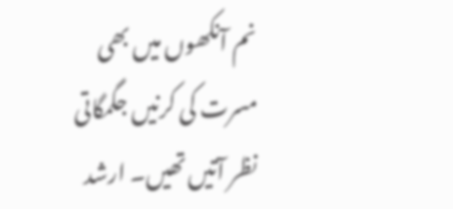نم آنکھوں میں بھی مسرت کی کرنیں جگمگاتی نظر آتیں تھیں۔ ارشد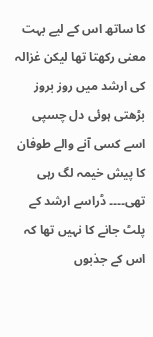کا ساتھ اس کے لیے بہت معنی رکھتا تھا لیکن غزالہ کی ارشد میں روز بروز بڑھتی ہوئی دل چسپی اسے کسی آنے والے طوفان کا پیش خیمہ لگ رہی تھی۔۔۔۔ ڈراسے ارشد کے پلٹ جانے کا نہیں تھا کہ اس کے جذبوں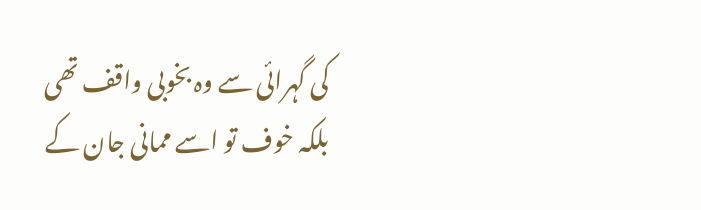کی گہرائی سے وہ بخوبی واقف تھی بلکہ خوف تو اسے ممانی جان کے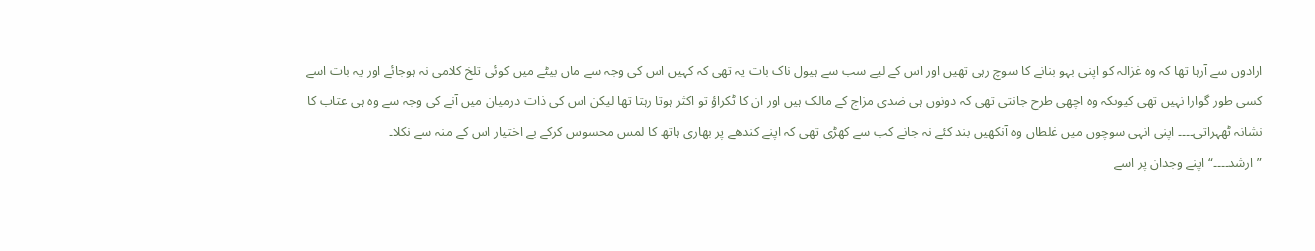ارادوں سے آرہا تھا کہ وہ غزالہ کو اپنی بہو بنانے کا سوچ رہی تھیں اور اس کے لیے سب سے ہیول ناک بات یہ تھی کہ کہیں اس کی وجہ سے ماں بیٹے میں کوئی تلخ کلامی نہ ہوجائے اور یہ بات اسے کسی طور گوارا نہیں تھی کیوںکہ وہ اچھی طرح جانتی تھی کہ دونوں ہی ضدی مزاج کے مالک ہیں اور ان کا ٹکراؤ تو اکثر ہوتا رہتا تھا لیکن اس کی ذات درمیان میں آنے کی وجہ سے وہ ہی عتاب کا نشانہ ٹھہراتی۔۔۔۔ اپنی انہی سوچوں میں غلطاں وہ آنکھیں بند کئے نہ جانے کب سے کھڑی تھی کہ اپنے کندھے پر بھاری ہاتھ کا لمس محسوس کرکے بے اختیار اس کے منہ سے نکلا۔
”ارشد۔۔۔۔“ اپنے وجدان پر اسے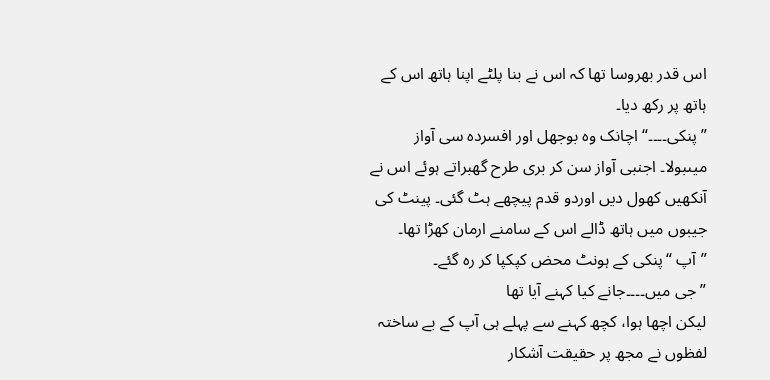اس قدر بھروسا تھا کہ اس نے بنا پلٹے اپنا ہاتھ اس کے ہاتھ پر رکھ دیا۔
”پنکی۔۔۔۔“اچانک وہ بوجھل اور افسردہ سی آواز میںبولا۔ اجنبی آواز سن کر بری طرح گھبراتے ہوئے اس نے آنکھیں کھول دیں اوردو قدم پیچھے ہٹ گئی۔ پینٹ کی جیبوں میں ہاتھ ڈالے اس کے سامنے ارمان کھڑا تھا۔
”آپ “پنکی کے ہونٹ محض کپکپا کر رہ گئے۔
”جی میں۔۔۔۔جانے کیا کہنے آیا تھا
لیکن اچھا ہوا، کچھ کہنے سے پہلے ہی آپ کے بے ساختہ لفظوں نے مجھ پر حقیقت آشکار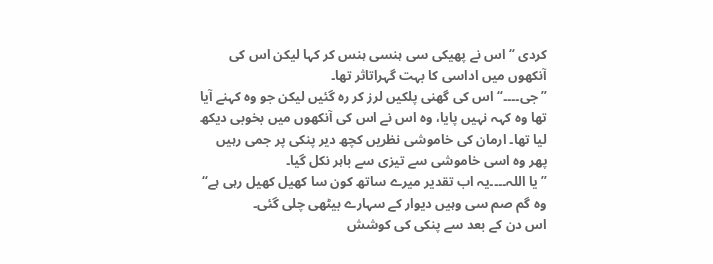کردی “اس نے پھیکی سی ہنسی ہنس کر کہا لیکن اس کی آنکھوں میں اداسی کا بہت گہراتاثر تھا۔
”جی۔۔۔۔“اس کی گھنی پلکیں لرز کر رہ گئیں لیکن جو وہ کہنے آیا تھا وہ کہہ نہیں پایا، وہ اس نے اس کی آنکھوں میں بخوبی دیکھ لیا تھا۔ ارمان کی خاموشی نظریں کچھ دیر پنکی پر جمی رہیں پھر وہ اسی خاموشی سے تیزی سے باہر نکل گیا۔
”یا اللہ۔۔۔۔یہ اب تقدیر میرے ساتھ کون سا کھیل کھیل رہی ہے“ وہ گم صم سی وہیں دیوار کے سہارے بیٹھی چلی گئی۔
اس دن کے بعد سے پنکی کی کوشش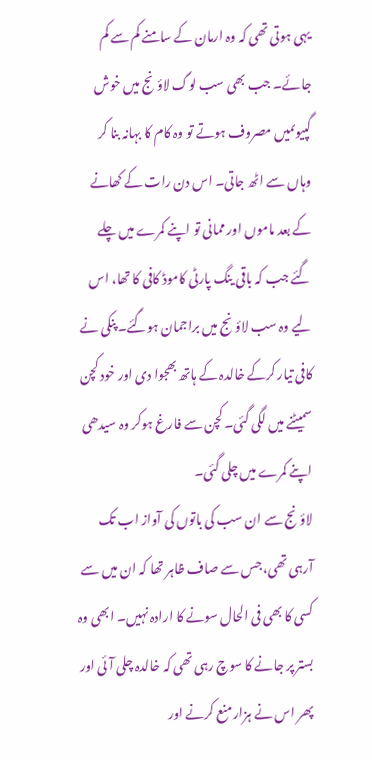یہی ہوتی تھی کہ وہ ارمان کے سامنے کم سے کم جائے۔ جب بھی سب لوگ لاؤنج میں خوش گپیوںمیں مصروف ہوتے تو وہ کام کا بہانہ بنا کر وہاں سے اٹھ جاتی۔ اس دن رات کے کھانے کے بعد ماموں اور ممانی تو اپنے کمرے میں چلے گئے جب کہ باقی ینگ پارٹی کاموڈ کافی کا تھا، اس لیے وہ سب لاؤنج میں براجمان ہوگئے۔ پنکی نے کافی تیار کرکے خالدہ کے ہاتھ بھجوا دی اور خود کچن سمیٹنے میں لگی گئی۔ کچن سے فارغ ہوکر وہ سیدھی اپنے کمرے میں چلی گئی۔
لاؤنج سے ان سب کی باتوں کی آواز اب تک آرہی تھی، جس سے صاف ظاہر تھا کہ ان میں سے کسی کا بھی فی الحال سونے کا ارادہ نہیں۔ ابھی وہ بستر پر جانے کا سوچ رہی تھی کہ خالدہ چلی آئی اور پھر اس نے ہزار منع کرنے اور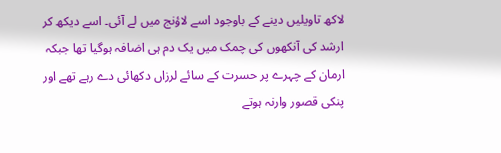لاکھ تاویلیں دینے کے باوجود اسے لاؤنج میں لے آئی۔ اسے دیکھ کر ارشد کی آنکھوں کی چمک میں یک دم ہی اضافہ ہوگیا تھا جبکہ ارمان کے چہرے پر حسرت کے سائے لرزاں دکھائی دے رہے تھے اور پنکی قصور وارنہ ہوتے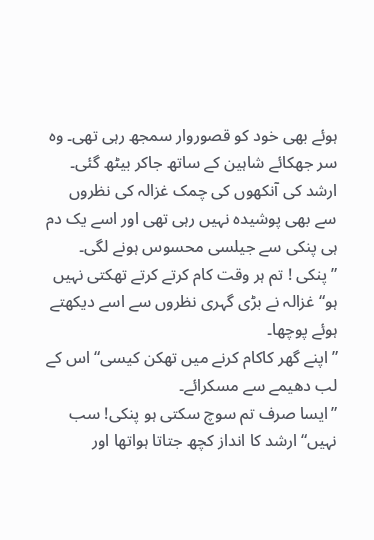ہوئے بھی خود کو قصوروار سمجھ رہی تھی۔ وہ سر جھکائے شاہین کے ساتھ جاکر بیٹھ گئی۔ ارشد کی آنکھوں کی چمک غزالہ کی نظروں سے بھی پوشیدہ نہیں رہی تھی اور اسے یک دم ہی پنکی سے جیلسی محسوس ہونے لگی۔
”پنکی ! تم ہر وقت کام کرتے کرتے تھکتی نہیں ہو“غزالہ نے بڑی گہری نظروں سے اسے دیکھتے ہوئے پوچھا۔
”اپنے گھر کاکام کرنے میں تھکن کیسی“ اس کے لب دھیمے سے مسکرائے۔
”ایسا صرف تم سوچ سکتی ہو پنکی! سب نہیں“ارشد کا انداز کچھ جتاتا ہواتھا اور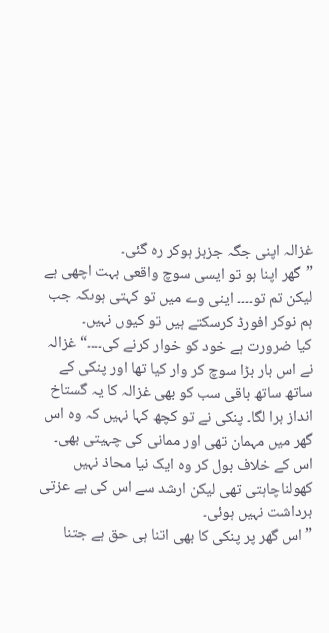غزالہ اپنی جگہ جزبز ہوکر رہ گئی۔
”گھر اپنا ہو تو ایسی سوچ واقعی بہت اچھی ہے لیکن تم تو۔۔۔۔ اینی وے میں تو کہتی ہوںکہ جب ہم نوکر افورڈ کرسکتے ہیں تو کیوں نہیں۔
کیا ضرورت ہے خود کو خوار کرنے کی۔۔۔۔“ غزالہ نے اس بار بڑا سوچ کر وار کیا تھا اور پنکی کے ساتھ ساتھ باقی سب کو بھی غزالہ کا یہ گستاخ انداز برا لگا۔ پنکی نے تو کچھ کہا نہیں کہ وہ اس گھر میں مہمان تھی اور ممانی کی چہیتی بھی۔ اس کے خلاف بول کر وہ ایک نیا محاذ نہیں کھولناچاہتی تھی لیکن ارشد سے اس کی بے عزتی برداشت نہیں ہوئی۔
”اس گھر پر پنکی کا بھی اتنا ہی حق ہے جتنا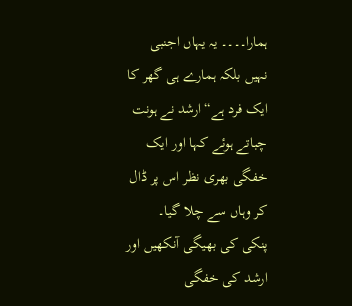ہمارا۔۔۔۔ یہ یہاں اجنبی نہیں بلکہ ہمارے ہی گھر کا ایک فرد ہے“ارشد نے ہونت چباتے ہوئے کہا اور ایک خفگی بھری نظر اس پر ڈال کر وہاں سے چلا گیا۔
پنکی کی بھیگی آنکھیں اور ارشد کی خفگی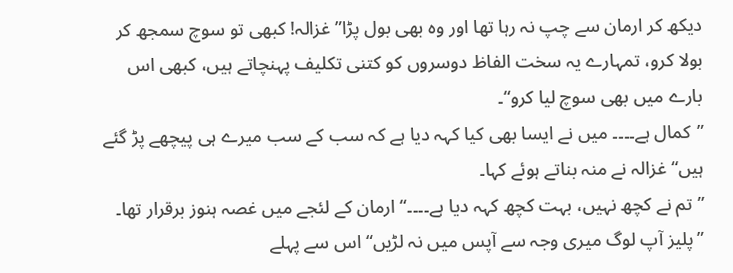دیکھ کر ارمان سے چپ نہ رہا تھا اور وہ بھی بول پڑا”غزالہ! کبھی تو سوچ سمجھ کر بولا کرو، تمہارے یہ سخت الفاظ دوسروں کو کتنی تکلیف پہنچاتے ہیں، کبھی اس بارے میں بھی سوچ لیا کرو“۔
”کمال ہے۔۔۔۔ میں نے ایسا بھی کیا کہہ دیا ہے کہ سب کے سب میرے ہی پیچھے پڑ گئے ہیں“غزالہ نے منہ بناتے ہوئے کہا۔
”تم نے کچھ نہیں، بہت کچھ کہہ دیا ہے۔۔۔۔“ارمان کے لئجے میں غصہ ہنوز برقرار تھا۔
”پلیز آپ لوگ میری وجہ سے آپس میں نہ لڑیں“ اس سے پہلے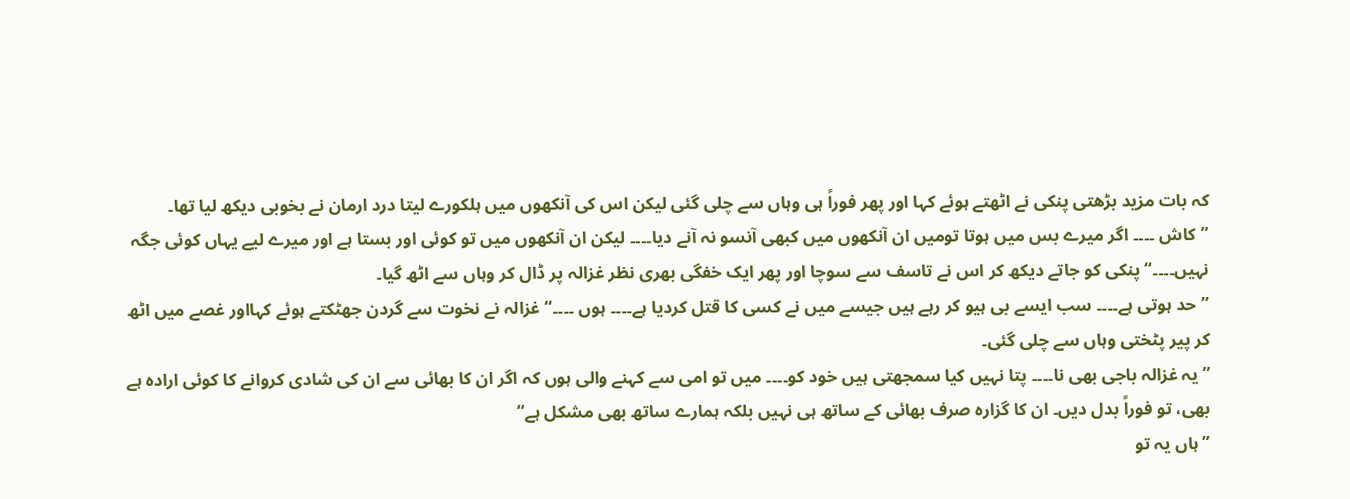کہ بات مزید بڑھتی پنکی نے اٹھتے ہوئے کہا اور پھر فوراً ہی وہاں سے چلی گئی لیکن اس کی آنکھوں میں ہلکورے لیتا درد ارمان نے بخوبی دیکھ لیا تھا۔
”کاش ۔۔۔۔ اگر میرے بس میں ہوتا تومیں ان آنکھوں میں کبھی آنسو نہ آنے دیا۔۔۔۔ لیکن ان آنکھوں میں تو کوئی اور بستا ہے اور میرے لیے یہاں کوئی جگہ نہیں۔۔۔۔“پنکی کو جاتے دیکھ کر اس نے تاسف سے سوچا اور پھر ایک خفگی بھری نظر غزالہ پر ڈال کر وہاں سے اٹھ گیا۔
”حد ہوتی ہے۔۔۔۔ سب ایسے بی ہیو کر رہے ہیں جیسے میں نے کسی کا قتل کردیا ہے۔۔۔۔ ہوں ۔۔۔۔“غزالہ نے نخوت سے گردن جھٹکتے ہوئے کہااور غصے میں اٹھ کر پیر پٹختی وہاں سے چلی گئی۔
”یہ غزالہ باجی بھی نا۔۔۔۔ پتا نہیں کیا سمجھتی ہیں خود کو۔۔۔۔ میں تو امی سے کہنے والی ہوں کہ اگر ان کا بھائی سے ان کی شادی کروانے کا کوئی ارادہ ہے بھی، تو فوراً بدل دیں۔ ان کا گزارہ صرف بھائی کے ساتھ ہی نہیں بلکہ ہمارے ساتھ بھی مشکل ہے“
”ہاں یہ تو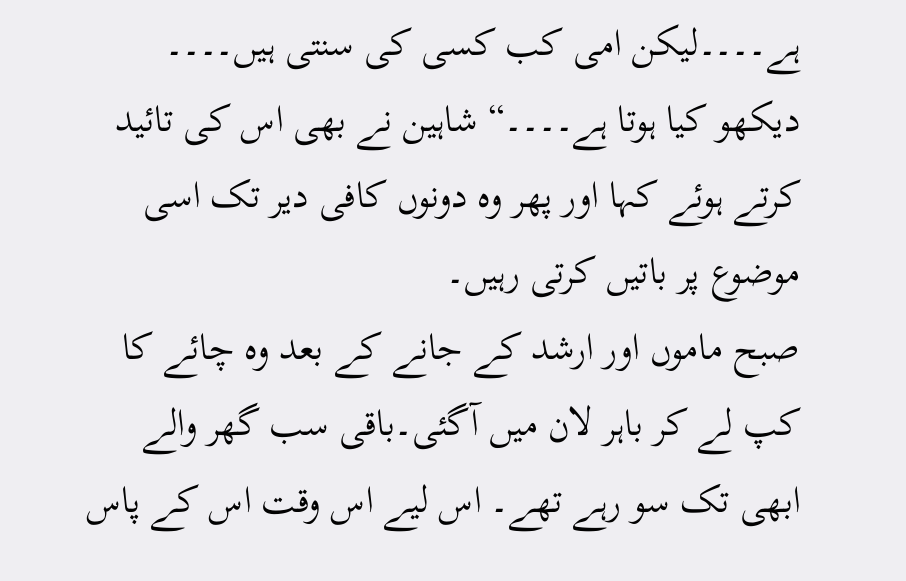ہے۔۔۔۔لیکن امی کب کسی کی سنتی ہیں۔۔۔۔ دیکھو کیا ہوتا ہے۔۔۔۔“ شاہین نے بھی اس کی تائید کرتے ہوئے کہا اور پھر وہ دونوں کافی دیر تک اسی موضوع پر باتیں کرتی رہیں۔
صبح ماموں اور ارشد کے جانے کے بعد وہ چائے کا کپ لے کر باہر لان میں آگئی۔باقی سب گھر والے ابھی تک سو رہے تھے۔ اس لیے اس وقت اس کے پاس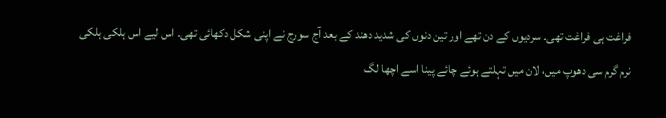فراغت ہی فراغت تھی۔ سردیوں کے دن تھے اور تین دنوں کی شدید دھند کے بعد آج سورج نے اپنی شکل دکھائی تھی۔ اس لیے اس ہلکی ہلکی نرم گرم سی دھوپ میں، لان میں تہلتے ہوئے چائے پینا اسے اچھا لگ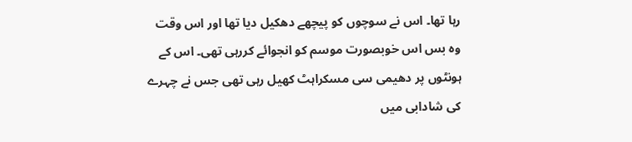رہا تھا۔ اس نے سوچوں کو پیچھے دھکیل دیا تھا اور اس وقت وہ بس اس خوبصورت موسم کو انجوائے کررہی تھی۔ اس کے ہونٹوں پر دھیمی سی مسکراہٹ کھیل رہی تھی جس نے چہرے کی شادابی میں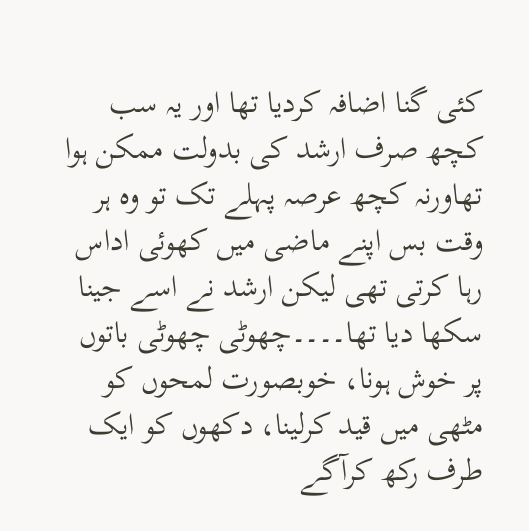کئی گنا اضافہ کردیا تھا اور یہ سب کچھ صرف ارشد کی بدولت ممکن ہوا تھاورنہ کچھ عرصہ پہلے تک تو وہ ہر وقت بس اپنے ماضی میں کھوئی اداس رہا کرتی تھی لیکن ارشد نے اسے جینا سکھا دیا تھا۔۔۔۔چھوٹی چھوٹی باتوں پر خوش ہونا، خوبصورت لمحوں کو مٹھی میں قید کرلینا، دکھوں کو ایک طرف رکھ کرآگے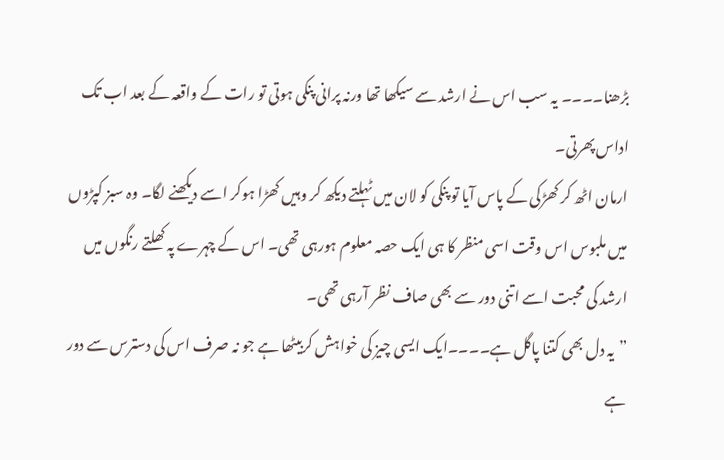بڑھنا۔۔۔۔ یہ سب اس نے ارشد سے سیکھا تھا ورنہ پرانی پنکی ہوتی تو رات کے واقعہ کے بعد اب تک اداس پھرتی۔
ارمان اٹھ کر کھڑکی کے پاس آیا تو پنکی کو لان میں ٹہلتے دیکھ کر وہیں کھڑا ہوکر اسے دیکھنے لگا۔ وہ سبز کپڑوں میں ملبوس اس وقت اسی منظر کا ہی ایک حصہ معلوم ہورہی تھی۔ اس کے چہرے پہ کھلتے رنگوں میں ارشد کی محبت اسے اتنی دور سے بھی صاف نظر آرہی تھی۔
”یہ دل بھی کتنا پاگل ہے۔۔۔۔ایک ایسی چیز کی خواہش کربیٹھا ہے جو نہ صرف اس کی دسترس سے دور ہے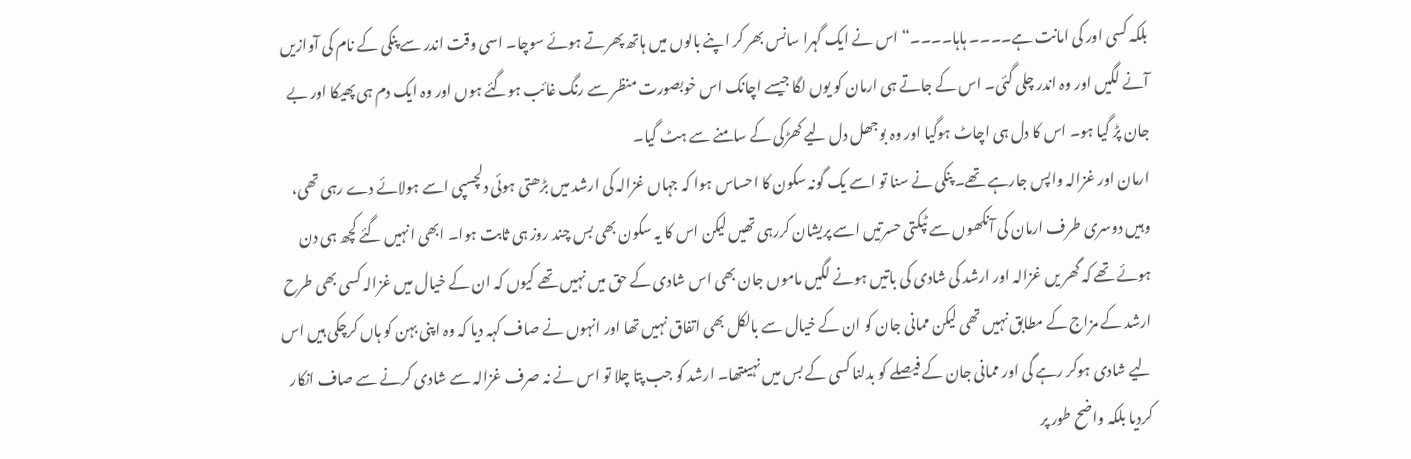بلکہ کسی اور کی امانت ہے۔۔۔۔ ہاہا۔۔۔۔“ اس نے ایک گہرا سانس بھر کر اپنے بالوں میں ہاتھ پھرتے ہوئے سوچا۔ اسی وقت اندر سے پنکی کے نام کی آوازیں آنے لگیں اور وہ اندر چلی گئی۔ اس کے جاتے ہی ارمان کو یوں لگا جیسے اچانک اس خوبصورت منظر سے رنگ غائب ہوگئے ہوں اور وہ ایک دم ہی پھیکا اور بے جان پڑ گیا ہو۔ اس کا دل ہی اچاٹ ہوگیا اور وہ بوجھل دل لیے کھڑکی کے سامنے سے ہٹ گیا۔
ارمان اور غزالہ واپس جارہے تھے۔ پنکی نے سنا تو اسے یک گونہ سکون کا احساس ہوا کہ جہاں غزالہ کی ارشد میں بڑھتی ہوئی دلچسپی اسے ہولائے دے رہی تھی، وہیں دوسری طرف ارمان کی آنکھوں سے ٹپکتی حسرتیں اسے پریشان کررہی تھیں لیکن اس کا یہ سکون بھی بس چند روز ہی ثابت ہوا۔ ابھی انہیں گئے کچھ ہی دن ہوئے تھے کہ گھر یں غزالہ اور ارشد کی شادی کی باتیں ہونے لگیں ماموں جان بھی اس شادی کے حق میں نہیں تھے کیوں کہ ان کے خیال میں غزالہ کسی بھی طرح ارشد کے مزاج کے مطابق نہیں تھی لیکن ممانی جان کو ان کے خیال سے بالکل بھی اتفاق نہیں تھا اور انہوں نے صاف کہہ دیا کہ وہ اپنی بہن کو ہاں کرچکی ہیں اس لیے شادی ہوکر رہے گی اور ممانی جان کے فیصلے کو بدلنا کسی کے بس میں نہیںتھا۔ ارشد کو جب پتا چلا تو اس نے نہ صرف غزالہ سے شادی کرنے سے صاف انکار کردیا بلکہ واضح طور پر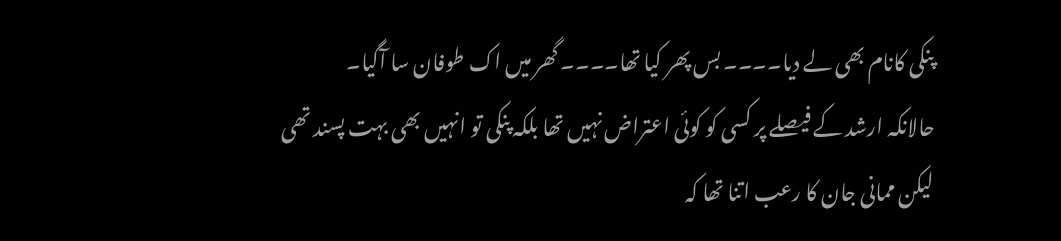پنکی کانام بھی لے دیا۔۔۔۔ بس پھر کیا تھا۔۔۔۔ گھر میں اک طوفان سا آگیا۔
حالانکہ ارشد کے فیصلے پر کسی کو کوئی اعتراض نہیں تھا بلکہ پنکی تو انہیں بھی بہت پسند تھی لیکن ممانی جان کا رعب اتنا تھا کہ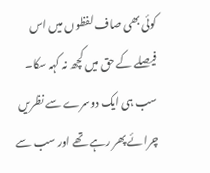کوئی بھی صاف لفظوں میں اس فیصلے کے حق میں کچھ نہ کہہ سکا۔ سب ہی ایک دوسرے سے نظریں چرائے پھر رہے تھے اور سب سے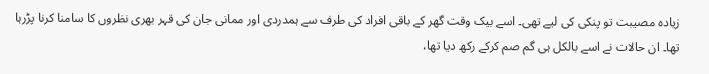زیادہ مصیبت تو پنکی کی لیے تھی۔ اسے بیک وقت گھر کے باقی افراد کی طرف سے ہمدردی اور ممانی جان کی قہر بھری نظروں کا سامنا کرنا پڑرہا تھا۔ ان حالات نے اسے بالکل ہی گم صم کرکے رکھ دیا تھا،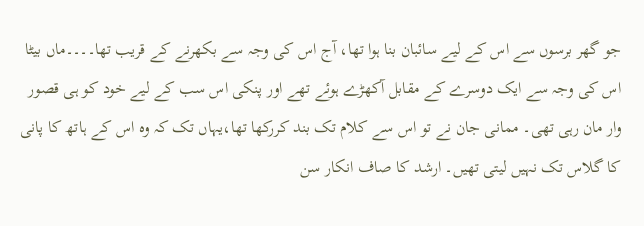جو گھر برسوں سے اس کے لیے سائبان بنا ہوا تھا، آج اس کی وجہ سے بکھرنے کے قریب تھا۔۔۔۔ماں بیٹا اس کی وجہ سے ایک دوسرے کے مقابل آکھڑے ہوئے تھے اور پنکی اس سب کے لیے خود کو ہی قصور وار مان رہی تھی۔ ممانی جان نے تو اس سے کلام تک بند کررکھا تھا،یہاں تک کہ وہ اس کے ہاتھ کا پانی کا گلاس تک نہیں لیتی تھیں۔ ارشد کا صاف انکار سن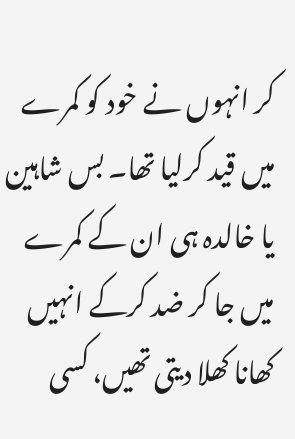کر انہوں نے خود کو کمرے میں قید کرلیا تھا۔ بس شاہین یا خالدہ ہی ان کے کمرے میں جا کر ضد کرکے انہیں کھانا کھلا دیتی تھیں، کسی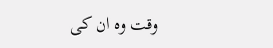وقت وہ ان کی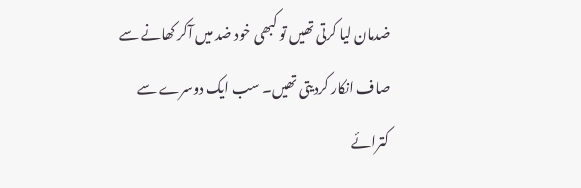ضدمان لیا کرتی تھیں تو کبھی خود ضد میں آکر کھانے سے صاف انکار کردیتی تھیں۔ سب ایک دوسرے سے کترائے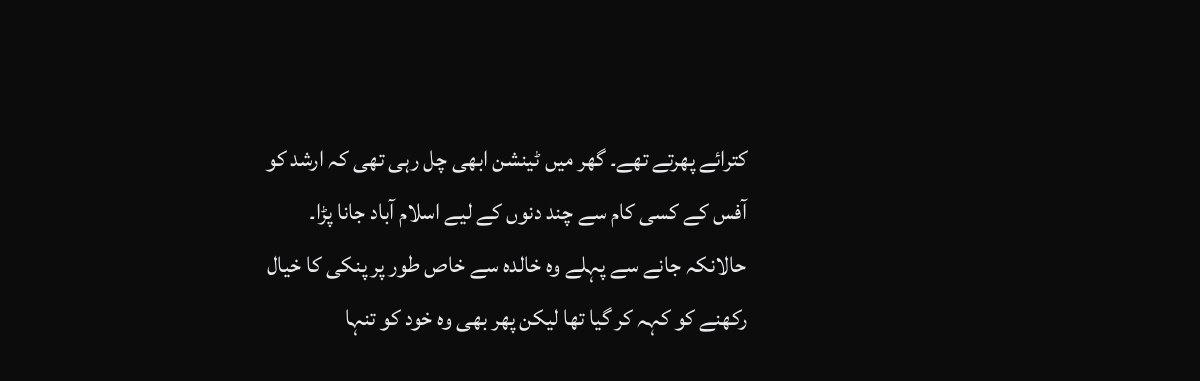کترائے پھرتے تھے۔ گھر میں ٹینشن ابھی چل رہی تھی کہ ارشد کو آفس کے کسی کام سے چند دنوں کے لیے اسلام آباد جانا پڑا۔ حالانکہ جانے سے پہلے وہ خالدہ سے خاص طور پر پنکی کا خیال رکھنے کو کہہ کر گیا تھا لیکن پھر بھی وہ خود کو تنہا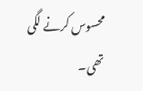محسوس کرنے لگی تھی۔